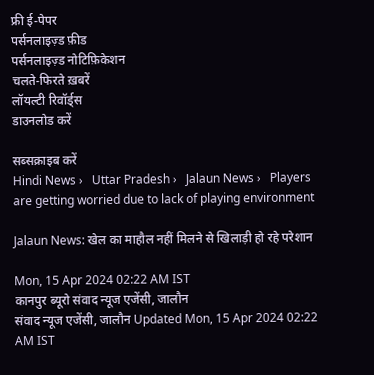फ्री ई-पेपर
पर्सनलाइज़्ड फ़ीड
पर्सनलाइज़्ड नोटिफ़िकेशन
चलते-फिरते ख़बरें
लॉयल्टी रिवॉर्ड्स
डाउनलोड करें

सब्सक्राइब करें
Hindi News ›   Uttar Pradesh ›   Jalaun News ›   Players are getting worried due to lack of playing environment

Jalaun News: खेल का माहौल नहीं मिलने से खिलाड़ी हो रहे परेशान

Mon, 15 Apr 2024 02:22 AM IST
कानपुर ब्यूरो संवाद न्यूज एजेंसी, जालौन
संवाद न्यूज एजेंसी, जालौन Updated Mon, 15 Apr 2024 02:22 AM IST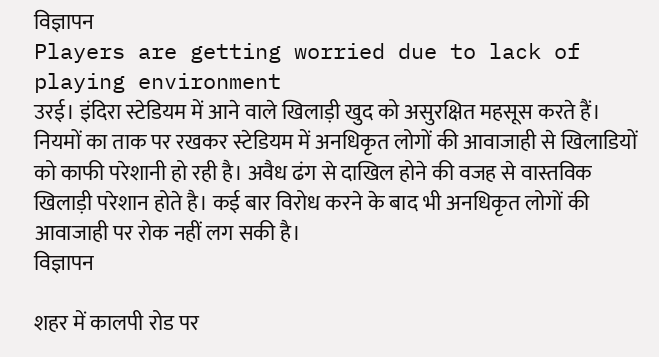विज्ञापन
Players are getting worried due to lack of playing environment
उरई। इंदिरा स्टेडियम में आने वाले खिलाड़ी खुद को असुरक्षित महसूस करते हैं। नियमों का ताक पर रखकर स्टेडियम में अनधिकृत लोगों की आवाजाही से खिलाडियों को काफी परेशानी हो रही है। अवैध ढंग से दाखिल होने की वजह से वास्तविक खिलाड़ी परेशान होते है। कई बार विरोध करने के बाद भी अनधिकृत लोगों की आवाजाही पर रोक नहीं लग सकी है।
विज्ञापन

शहर में कालपी रोड पर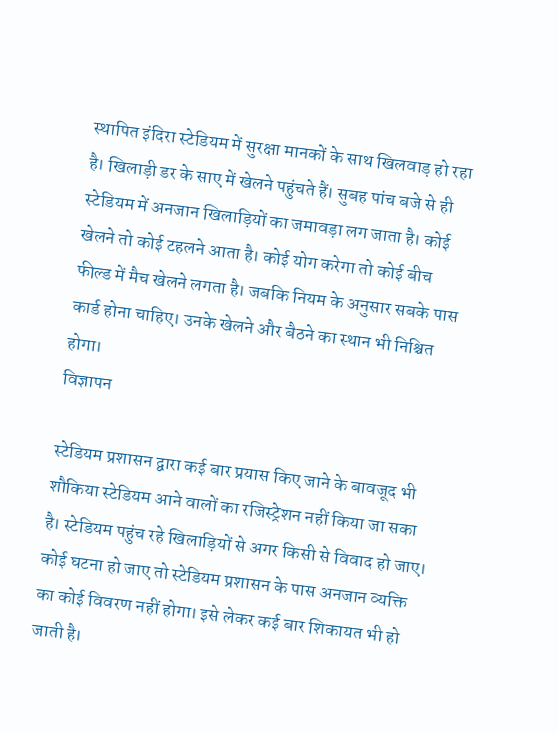स्थापित इंदिरा स्टेडियम में सुरक्षा मानकों के साथ खिलवाड़ हो रहा है। खिलाड़ी डर के साए में खेलने पहुंचते हैं। सुबह पांच बजे से ही स्टेडियम में अनजान खिलाड़ियों का जमावड़ा लग जाता है। कोई खेलने तो कोई टहलने आता है। कोई योग करेगा तो कोई बीच फील्ड में मैच खेलने लगता है। जबकि नियम के अनुसार सबके पास कार्ड होना चाहिए। उनके खेलने और बैठने का स्थान भी निश्चित होगा।
विज्ञापन

स्टेडियम प्रशासन द्वारा कई बार प्रयास किए जाने के बावजूद भी शौकिया स्टेडियम आने वालों का रजिस्ट्रेशन नहीं किया जा सका है। स्टेडियम पहुंच रहे खिलाड़ियों से अगर किसी से विवाद हो जाए। कोई घटना हो जाए तो स्टेडियम प्रशासन के पास अनजान व्यक्ति का कोई विवरण नहीं होगा। इसे लेकर कई बार शिकायत भी हो जाती है।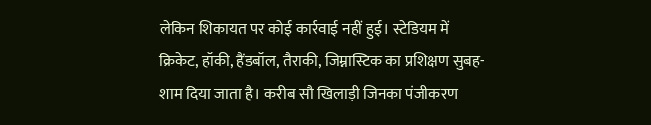लेकिन शिकायत पर कोई कार्रवाई नहीं हुई। स्टेडियम में क्रिकेट, हॉकी, हैंडबॉल, तैराकी, जिम्नास्टिक का प्रशिक्षण सुबह-शाम दिया जाता है। करीब सौ खिलाड़ी जिनका पंजीकरण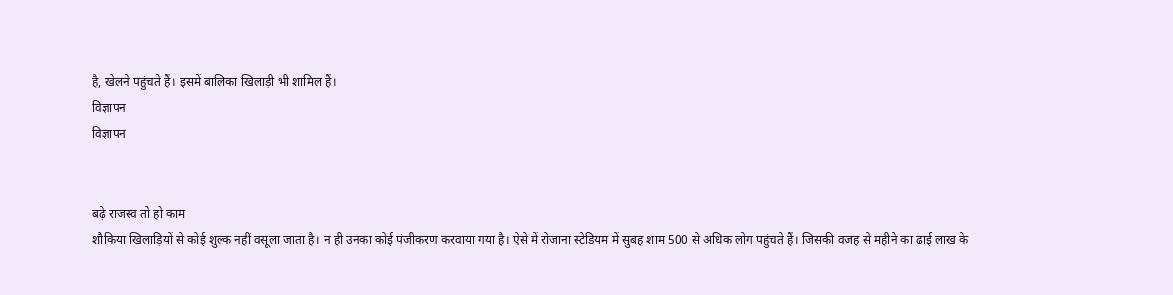है, खेलने पहुंचते हैं। इसमें बालिका खिलाड़ी भी शामिल हैं।
विज्ञापन
विज्ञापन


बढ़े राजस्व तो हो काम
शौकिया खिलाड़ियों से कोई शुल्क नहीं वसूला जाता है। न ही उनका कोई पंजीकरण करवाया गया है। ऐसे में रोजाना स्टेडियम में सुबह शाम 500 से अधिक लोग पहुंचते हैं। जिसकी वजह से महीने का ढाई लाख के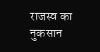राजस्व का नुकसान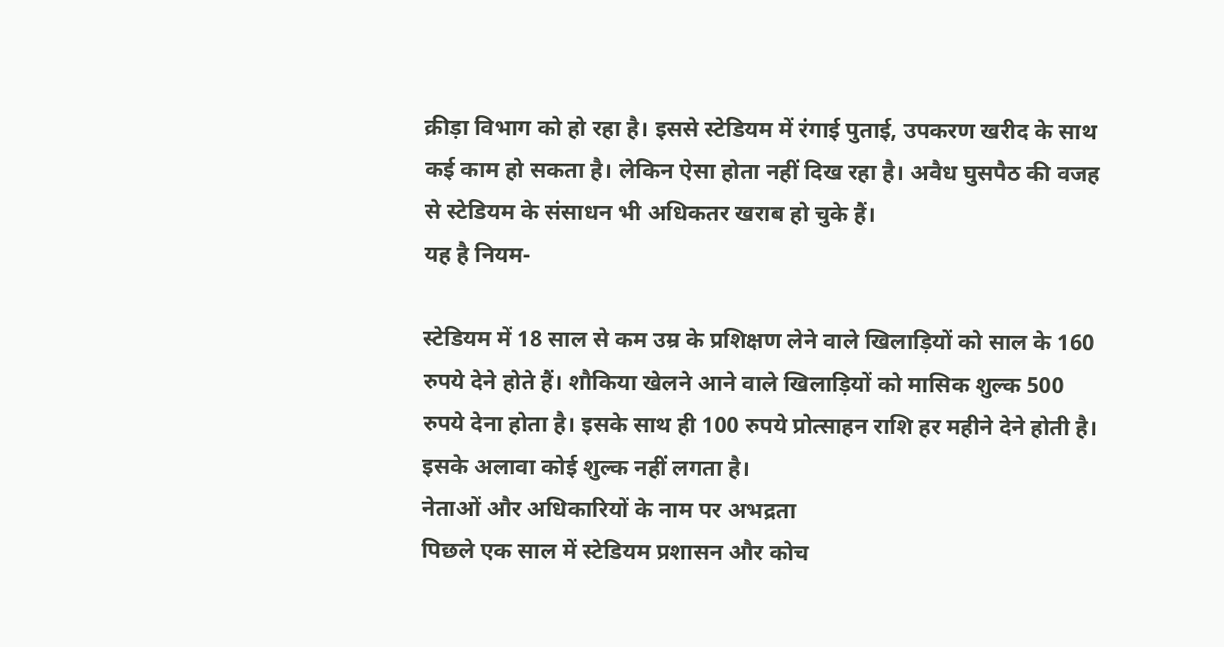क्रीड़ा विभाग को हो रहा है। इससे स्टेडियम में रंगाई पुताई, उपकरण खरीद के साथ कई काम हो सकता है। लेकिन ऐसा होता नहीं दिख रहा है। अवैध घुसपैठ की वजह से स्टेडियम के संसाधन भी अधिकतर खराब हो चुके हैं।
यह है नियम-

स्टेडियम में 18 साल से कम उम्र के प्रशिक्षण लेने वाले खिलाड़ियों को साल के 160 रुपये देने होते हैं। शौकिया खेलने आने वाले खिलाड़ियों को मासिक शुल्क 500 रुपये देना होता है। इसके साथ ही 100 रुपये प्रोत्साहन राशि हर महीने देने होती है। इसके अलावा कोई शुल्क नहीं लगता है।
नेताओं और अधिकारियों के नाम पर अभद्रता
पिछले एक साल में स्टेडियम प्रशासन और कोच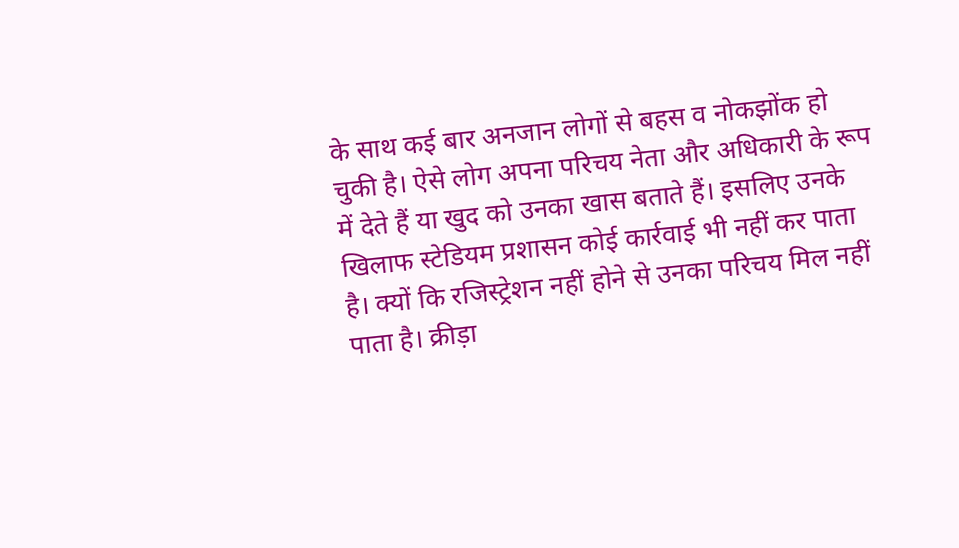के साथ कई बार अनजान लोगों से बहस व नोकझोंक हो चुकी है। ऐसे लोग अपना परिचय नेता और अधिकारी के रूप में देते हैं या खुद को उनका खास बताते हैं। इसलिए उनके खिलाफ स्टेडियम प्रशासन कोई कार्रवाई भी नहीं कर पाता है। क्यों कि रजिस्ट्रेशन नहीं होने से उनका परिचय मिल नहीं पाता है। क्रीड़ा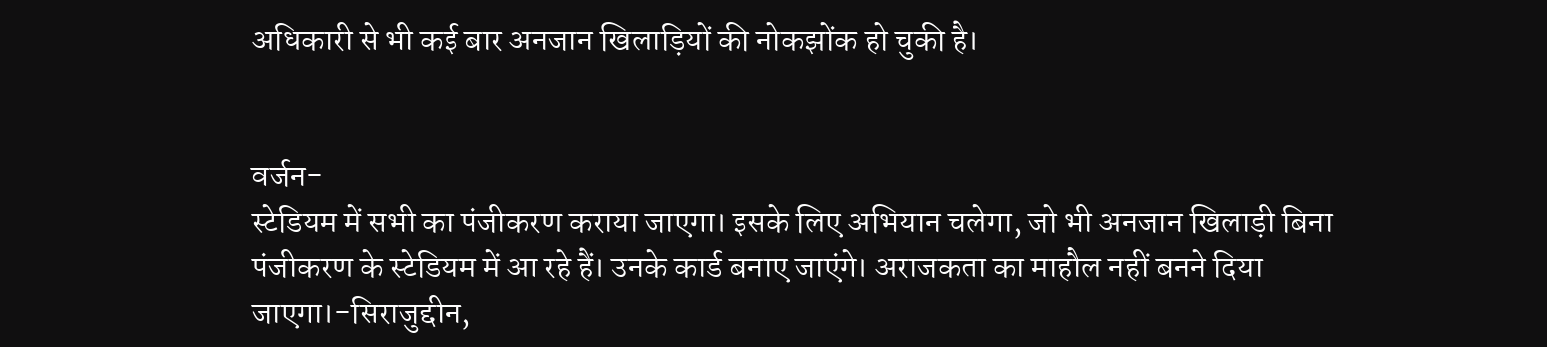अधिकारी से भी कई बार अनजान खिलाड़ियों की नोकझोंक हो चुकी है।


वर्जन-
स्टेडियम में सभी का पंजीकरण कराया जाएगा। इसके लिए अभियान चलेगा, जो भी अनजान खिलाड़ी बिना पंजीकरण के स्टेडियम में आ रहे हैं। उनके कार्ड बनाए जाएंगे। अराजकता का माहौल नहीं बनने दिया जाएगा।-सिराजुद्दीन,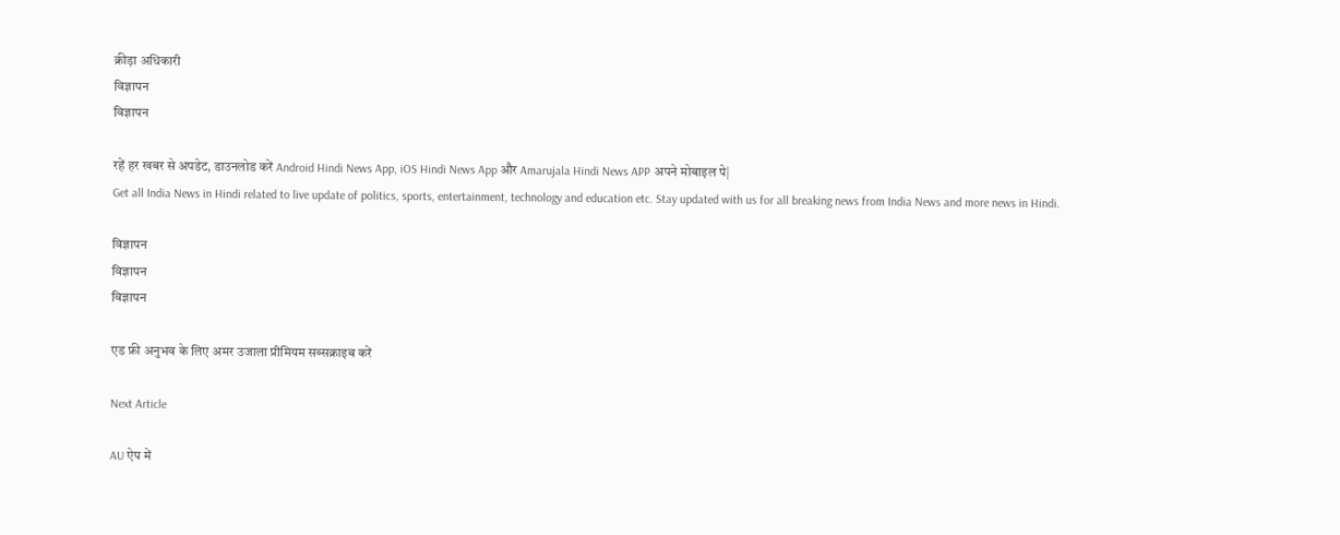क्रीड़ा अधिकारी
विज्ञापन
विज्ञापन

रहें हर खबर से अपडेट, डाउनलोड करें Android Hindi News App, iOS Hindi News App और Amarujala Hindi News APP अपने मोबाइल पे|
Get all India News in Hindi related to live update of politics, sports, entertainment, technology and education etc. Stay updated with us for all breaking news from India News and more news in Hindi.

विज्ञापन
विज्ञापन
विज्ञापन

एड फ्री अनुभव के लिए अमर उजाला प्रीमियम सब्सक्राइब करें

Next Article

AU ऐप में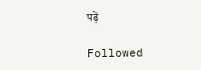पढ़ें

Followed